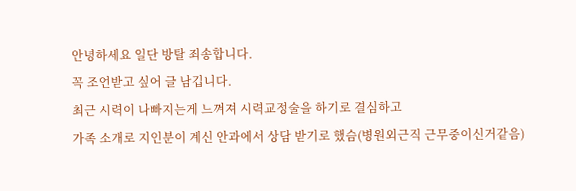안녕하세요 일단 방탈 죄송합니다.
꼭 조언받고 싶어 글 남깁니다.
최근 시력이 나빠지는게 느껴져 시력교정술을 하기로 결심하고
가족 소개로 지인분이 계신 안과에서 상담 받기로 했슴(병원외근직 근무중이신거같음)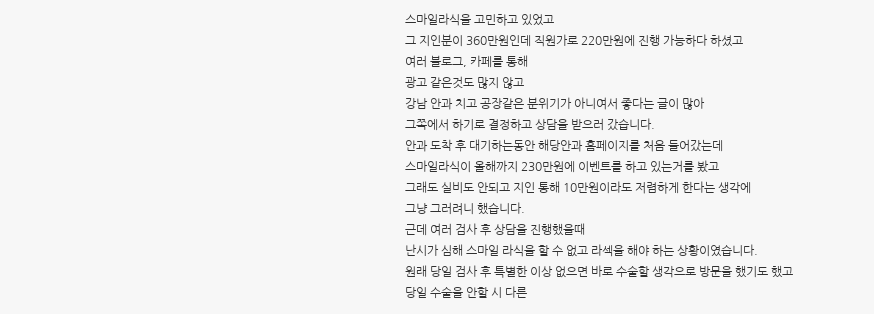스마일라식을 고민하고 있었고
그 지인분이 360만원인데 직원가로 220만원에 진행 가능하다 하셨고
여러 블로그, 카페를 통해
광고 같은것도 많지 않고
강남 안과 치고 공장같은 분위기가 아니여서 좋다는 글이 많아
그쪽에서 하기로 결정하고 상담을 받으러 갔습니다.
안과 도착 후 대기하는동안 해당안과 홈페이지를 처음 들어갔는데
스마일라식이 올해까지 230만원에 이벤트를 하고 있는거를 봤고
그래도 실비도 안되고 지인 통해 10만원이라도 저렴하게 한다는 생각에
그냥 그러려니 했습니다.
근데 여러 검사 후 상담을 진행했을때
난시가 심해 스마일 라식을 할 수 없고 라섹을 해야 하는 상황이였습니다.
원래 당일 검사 후 특별한 이상 없으면 바로 수술할 생각으로 방문을 했기도 했고
당일 수술을 안할 시 다른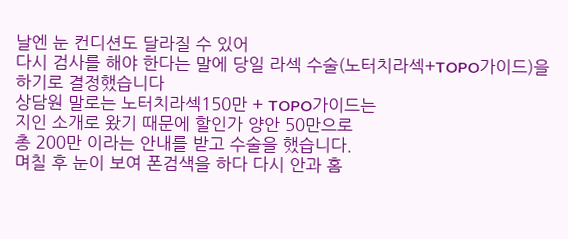날엔 눈 컨디션도 달라질 수 있어
다시 검사를 해야 한다는 말에 당일 라섹 수술(노터치라섹+TOPO가이드)을 하기로 결정했습니다
상담원 말로는 노터치라섹150만 + TOPO가이드는
지인 소개로 왔기 때문에 할인가 양안 50만으로
총 200만 이라는 안내를 받고 수술을 했습니다.
며칠 후 눈이 보여 폰검색을 하다 다시 안과 홈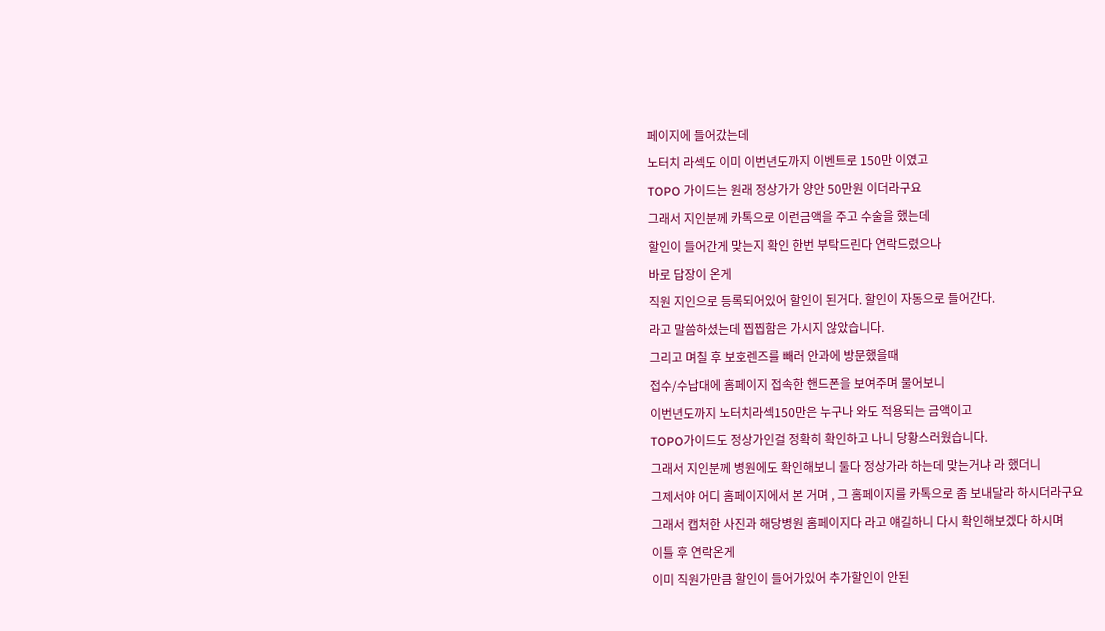페이지에 들어갔는데
노터치 라섹도 이미 이번년도까지 이벤트로 150만 이였고
TOPO 가이드는 원래 정상가가 양안 50만원 이더라구요
그래서 지인분께 카톡으로 이런금액을 주고 수술을 했는데
할인이 들어간게 맞는지 확인 한번 부탁드린다 연락드렸으나
바로 답장이 온게
직원 지인으로 등록되어있어 할인이 된거다. 할인이 자동으로 들어간다.
라고 말씀하셨는데 찝찝함은 가시지 않았습니다.
그리고 며칠 후 보호렌즈를 빼러 안과에 방문했을때
접수/수납대에 홈페이지 접속한 핸드폰을 보여주며 물어보니
이번년도까지 노터치라섹150만은 누구나 와도 적용되는 금액이고
TOPO가이드도 정상가인걸 정확히 확인하고 나니 당황스러웠습니다.
그래서 지인분께 병원에도 확인해보니 둘다 정상가라 하는데 맞는거냐 라 했더니
그제서야 어디 홈페이지에서 본 거며 , 그 홈페이지를 카톡으로 좀 보내달라 하시더라구요
그래서 캡처한 사진과 해당병원 홈페이지다 라고 얘길하니 다시 확인해보겠다 하시며
이틀 후 연락온게
이미 직원가만큼 할인이 들어가있어 추가할인이 안된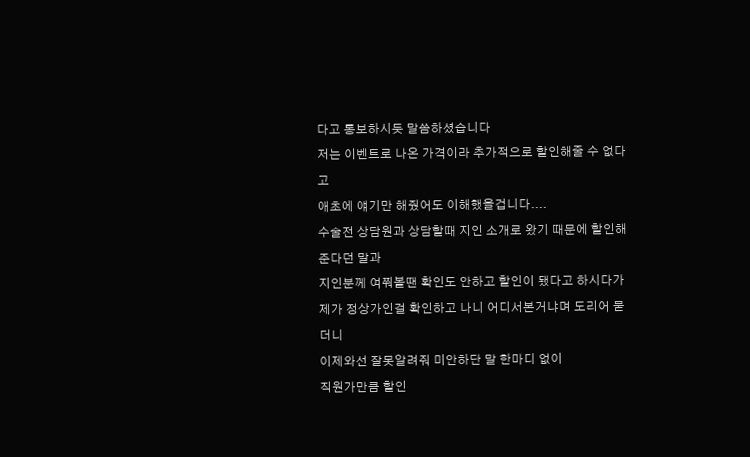다고 통보하시듯 말씀하셨습니다
저는 이벤트로 나온 가격이라 추가적으로 할인해줄 수 없다고
애초에 얘기만 해줬어도 이해했을겁니다....
수술전 상담원과 상담할때 지인 소개로 왔기 때문에 할인해준다던 말과
지인분께 여쭤볼땐 확인도 안하고 할인이 됐다고 하시다가
제가 정상가인걸 확인하고 나니 어디서본거냐며 도리어 묻더니
이제와선 잘못알려줘 미안하단 말 한마디 없이
직원가만큼 할인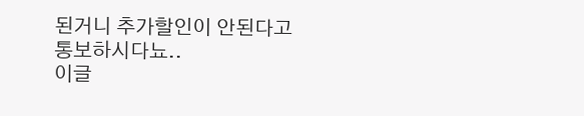된거니 추가할인이 안된다고 통보하시다뇨..
이글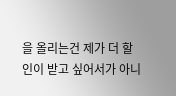을 올리는건 제가 더 할인이 받고 싶어서가 아니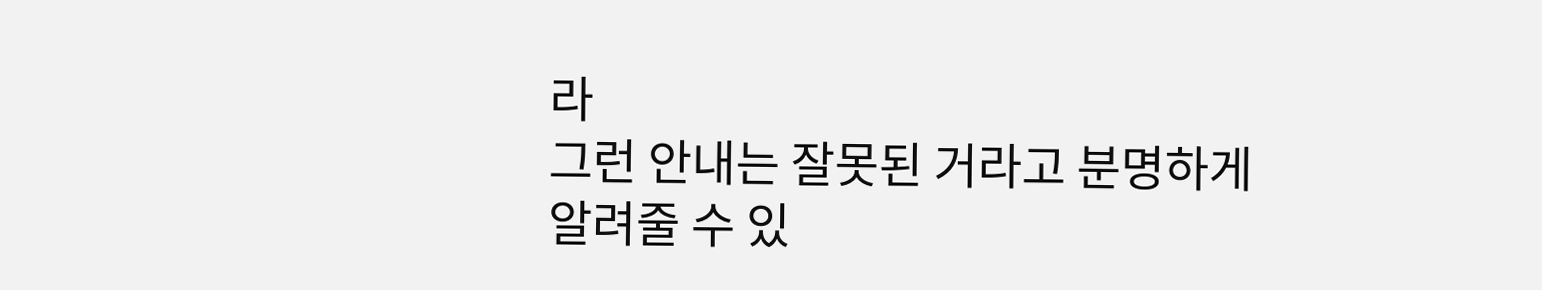라
그런 안내는 잘못된 거라고 분명하게 알려줄 수 있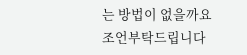는 방법이 없을까요
조언부탁드립니다